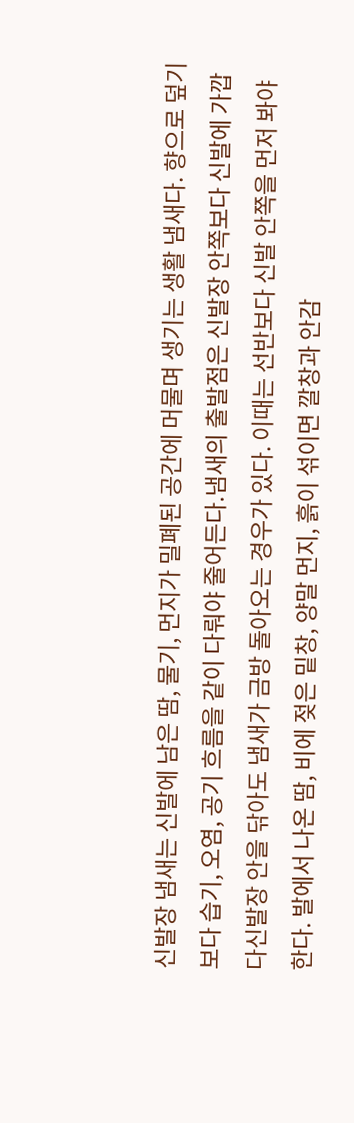신발장 냄새는 신발에 남은 땀, 물기, 먼지가 밀폐된 공간에 머물며 생기는 생활 냄새다. 향으로 덮기보다 습기, 오염, 공기 흐름을 같이 다뤄야 줄어든다.냄새의 출발점은 신발장 안쪽보다 신발에 가깝다신발장 안을 닦아도 냄새가 금방 돌아오는 경우가 있다. 이때는 선반보다 신발 안쪽을 먼저 봐야 한다. 발에서 나온 땀, 비에 젖은 밑창, 양말 먼지, 흙이 섞이면 깔창과 안감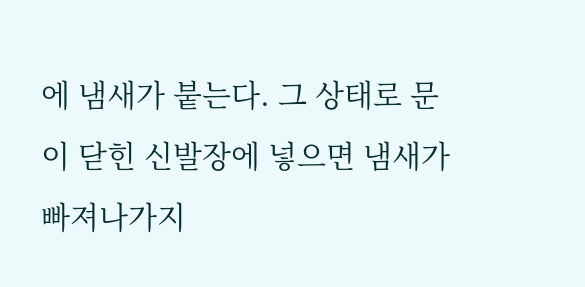에 냄새가 붙는다. 그 상태로 문이 닫힌 신발장에 넣으면 냄새가 빠져나가지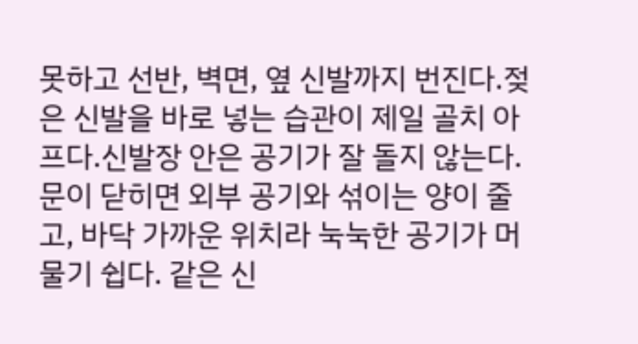못하고 선반, 벽면, 옆 신발까지 번진다.젖은 신발을 바로 넣는 습관이 제일 골치 아프다.신발장 안은 공기가 잘 돌지 않는다. 문이 닫히면 외부 공기와 섞이는 양이 줄고, 바닥 가까운 위치라 눅눅한 공기가 머물기 쉽다. 같은 신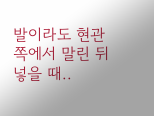발이라도 현관 쪽에서 말린 뒤 넣을 때..